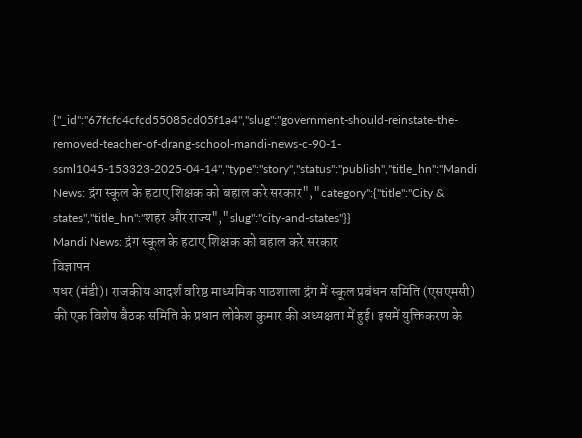{"_id":"67fcfc4cfcd55085cd05f1a4","slug":"government-should-reinstate-the-removed-teacher-of-drang-school-mandi-news-c-90-1-ssml1045-153323-2025-04-14","type":"story","status":"publish","title_hn":"Mandi News: द्रंग स्कूल के हटाए शिक्षक को बहाल करे सरकार","category":{"title":"City & states","title_hn":"शहर और राज्य","slug":"city-and-states"}}
Mandi News: द्रंग स्कूल के हटाए शिक्षक को बहाल करे सरकार
विज्ञापन
पधर (मंडी)। राजकीय आदर्श वरिष्ठ माध्यमिक पाठशाला द्रंग में स्कूल प्रबंधन समिति (एसएमसी) की एक विशेष बैठक समिति के प्रधान लोकेश कुमार की अध्यक्षता में हुई। इसमें युक्तिकरण के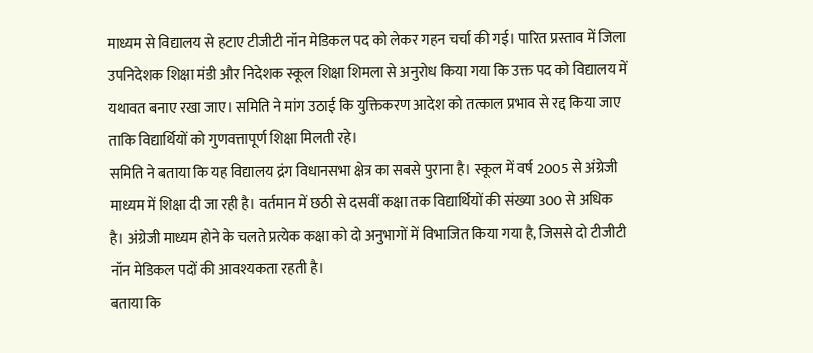माध्यम से विद्यालय से हटाए टीजीटी नॉन मेडिकल पद को लेकर गहन चर्चा की गई। पारित प्रस्ताव में जिला उपनिदेशक शिक्षा मंडी और निदेशक स्कूल शिक्षा शिमला से अनुरोध किया गया कि उक्त पद को विद्यालय में यथावत बनाए रखा जाए। समिति ने मांग उठाई कि युक्तिकरण आदेश को तत्काल प्रभाव से रद्द किया जाए ताकि विद्यार्थियों को गुणवत्तापूर्ण शिक्षा मिलती रहे।
समिति ने बताया कि यह विद्यालय द्रंग विधानसभा क्षेत्र का सबसे पुराना है। स्कूल में वर्ष 2005 से अंग्रेजी माध्यम में शिक्षा दी जा रही है। वर्तमान में छठी से दसवीं कक्षा तक विद्यार्थियों की संख्या 300 से अधिक है। अंग्रेजी माध्यम होने के चलते प्रत्येक कक्षा को दो अनुभागों में विभाजित किया गया है, जिससे दो टीजीटी नॉन मेडिकल पदों की आवश्यकता रहती है।
बताया कि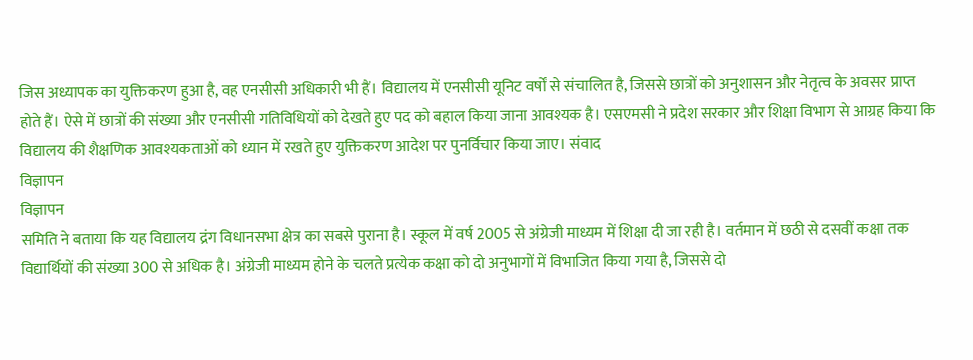जिस अध्यापक का युक्तिकरण हुआ है, वह एनसीसी अधिकारी भी हैं। विद्यालय में एनसीसी यूनिट वर्षों से संचालित है, जिससे छात्रों को अनुशासन और नेतृत्व के अवसर प्राप्त होते हैं। ऐसे में छात्रों की संख्या और एनसीसी गतिविधियों को देखते हुए पद को बहाल किया जाना आवश्यक है। एसएमसी ने प्रदेश सरकार और शिक्षा विभाग से आग्रह किया कि विद्यालय की शैक्षणिक आवश्यकताओं को ध्यान में रखते हुए युक्तिकरण आदेश पर पुनर्विचार किया जाए। संवाद
विज्ञापन
विज्ञापन
समिति ने बताया कि यह विद्यालय द्रंग विधानसभा क्षेत्र का सबसे पुराना है। स्कूल में वर्ष 2005 से अंग्रेजी माध्यम में शिक्षा दी जा रही है। वर्तमान में छठी से दसवीं कक्षा तक विद्यार्थियों की संख्या 300 से अधिक है। अंग्रेजी माध्यम होने के चलते प्रत्येक कक्षा को दो अनुभागों में विभाजित किया गया है, जिससे दो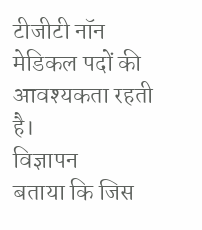टीजीटी नॉन मेडिकल पदों की आवश्यकता रहती है।
विज्ञापन
बताया कि जिस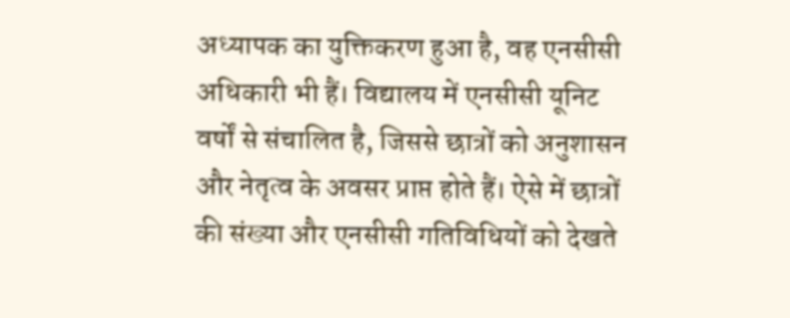अध्यापक का युक्तिकरण हुआ है, वह एनसीसी अधिकारी भी हैं। विद्यालय में एनसीसी यूनिट वर्षों से संचालित है, जिससे छात्रों को अनुशासन और नेतृत्व के अवसर प्राप्त होते हैं। ऐसे में छात्रों की संख्या और एनसीसी गतिविधियों को देखते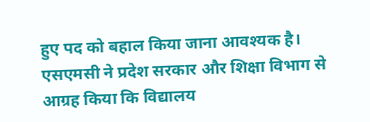हुए पद को बहाल किया जाना आवश्यक है। एसएमसी ने प्रदेश सरकार और शिक्षा विभाग से आग्रह किया कि विद्यालय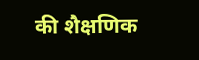की शैक्षणिक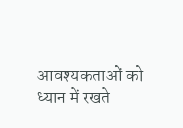आवश्यकताओं को ध्यान में रखते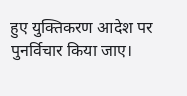हुए युक्तिकरण आदेश पर पुनर्विचार किया जाए।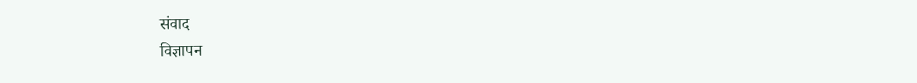संवाद
विज्ञापन